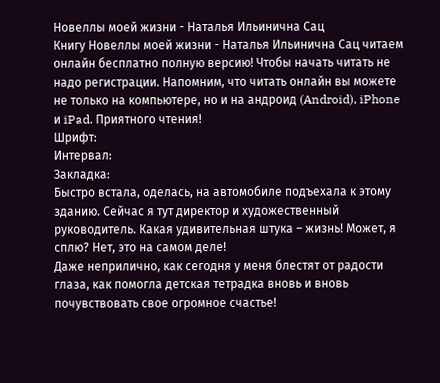Новеллы моей жизни - Наталья Ильинична Сац
Книгу Новеллы моей жизни - Наталья Ильинична Сац читаем онлайн бесплатно полную версию! Чтобы начать читать не надо регистрации. Напомним, что читать онлайн вы можете не только на компьютере, но и на андроид (Android), iPhone и iPad. Приятного чтения!
Шрифт:
Интервал:
Закладка:
Быстро встала, оделась, на автомобиле подъехала к этому зданию. Сейчас я тут директор и художественный руководитель. Какая удивительная штука – жизнь! Может, я сплю? Нет, это на самом деле!
Даже неприлично, как сегодня у меня блестят от радости глаза, как помогла детская тетрадка вновь и вновь почувствовать свое огромное счастье!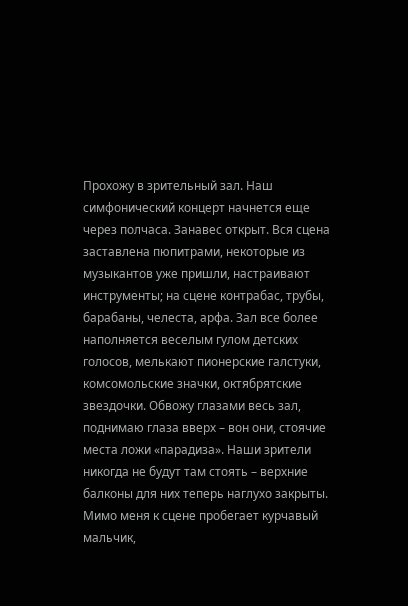Прохожу в зрительный зал. Наш симфонический концерт начнется еще через полчаса. Занавес открыт. Вся сцена заставлена пюпитрами, некоторые из музыкантов уже пришли, настраивают инструменты; на сцене контрабас, трубы, барабаны, челеста, арфа. Зал все более наполняется веселым гулом детских голосов, мелькают пионерские галстуки, комсомольские значки, октябрятские звездочки. Обвожу глазами весь зал, поднимаю глаза вверх – вон они, стоячие места ложи «парадиза». Наши зрители никогда не будут там стоять – верхние балконы для них теперь наглухо закрыты.
Мимо меня к сцене пробегает курчавый мальчик,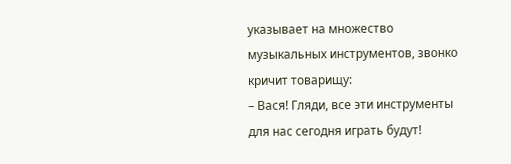указывает на множество музыкальных инструментов, звонко кричит товарищу:
– Вася! Гляди, все эти инструменты для нас сегодня играть будут!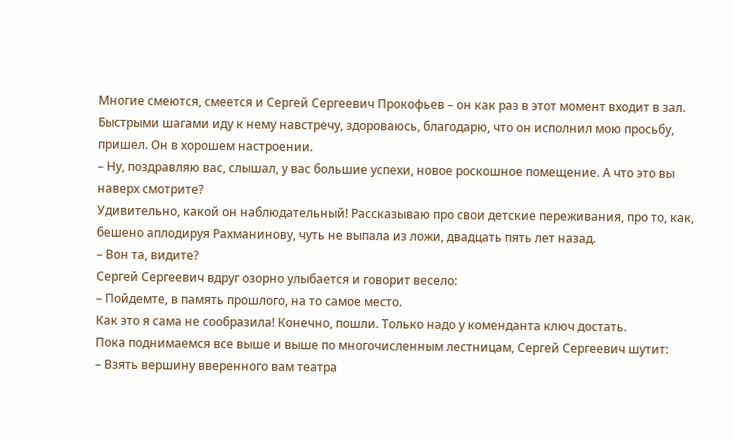Многие смеются, смеется и Сергей Сергеевич Прокофьев – он как раз в этот момент входит в зал. Быстрыми шагами иду к нему навстречу, здороваюсь, благодарю, что он исполнил мою просьбу, пришел. Он в хорошем настроении.
– Ну, поздравляю вас, слышал, у вас большие успехи, новое роскошное помещение. А что это вы наверх смотрите?
Удивительно, какой он наблюдательный! Рассказываю про свои детские переживания, про то, как, бешено аплодируя Рахманинову, чуть не выпала из ложи, двадцать пять лет назад.
– Вон та, видите?
Сергей Сергеевич вдруг озорно улыбается и говорит весело:
– Пойдемте, в память прошлого, на то самое место.
Как это я сама не сообразила! Конечно, пошли. Только надо у коменданта ключ достать.
Пока поднимаемся все выше и выше по многочисленным лестницам, Сергей Сергеевич шутит:
– Взять вершину вверенного вам театра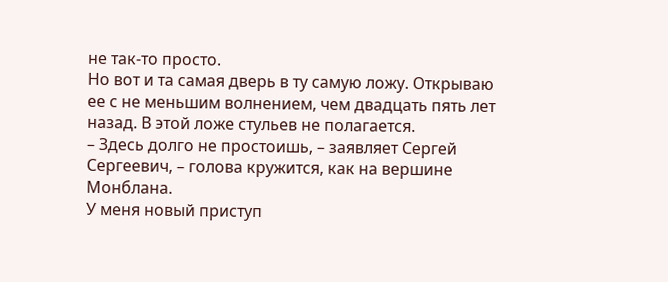не так-то просто.
Но вот и та самая дверь в ту самую ложу. Открываю ее с не меньшим волнением, чем двадцать пять лет назад. В этой ложе стульев не полагается.
– Здесь долго не простоишь, – заявляет Сергей Сергеевич, – голова кружится, как на вершине Монблана.
У меня новый приступ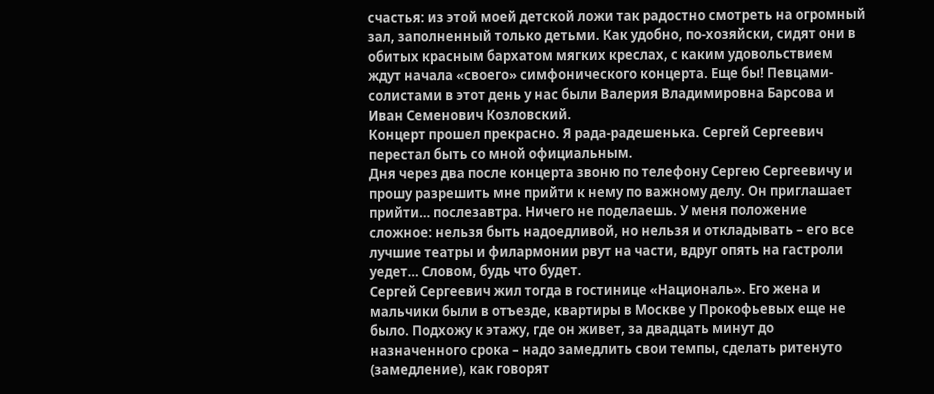счастья: из этой моей детской ложи так радостно смотреть на огромный зал, заполненный только детьми. Как удобно, по-хозяйски, сидят они в обитых красным бархатом мягких креслах, с каким удовольствием ждут начала «своего» симфонического концерта. Еще бы! Певцами-солистами в этот день у нас были Валерия Владимировна Барсова и Иван Семенович Козловский.
Концерт прошел прекрасно. Я рада-радешенька. Сергей Сергеевич перестал быть со мной официальным.
Дня через два после концерта звоню по телефону Сергею Сергеевичу и прошу разрешить мне прийти к нему по важному делу. Он приглашает прийти… послезавтра. Ничего не поделаешь. У меня положение сложное: нельзя быть надоедливой, но нельзя и откладывать – его все лучшие театры и филармонии рвут на части, вдруг опять на гастроли уедет… Словом, будь что будет.
Сергей Сергеевич жил тогда в гостинице «Националь». Его жена и мальчики были в отъезде, квартиры в Москве у Прокофьевых еще не было. Подхожу к этажу, где он живет, за двадцать минут до назначенного срока – надо замедлить свои темпы, сделать ритенуто (замедление), как говорят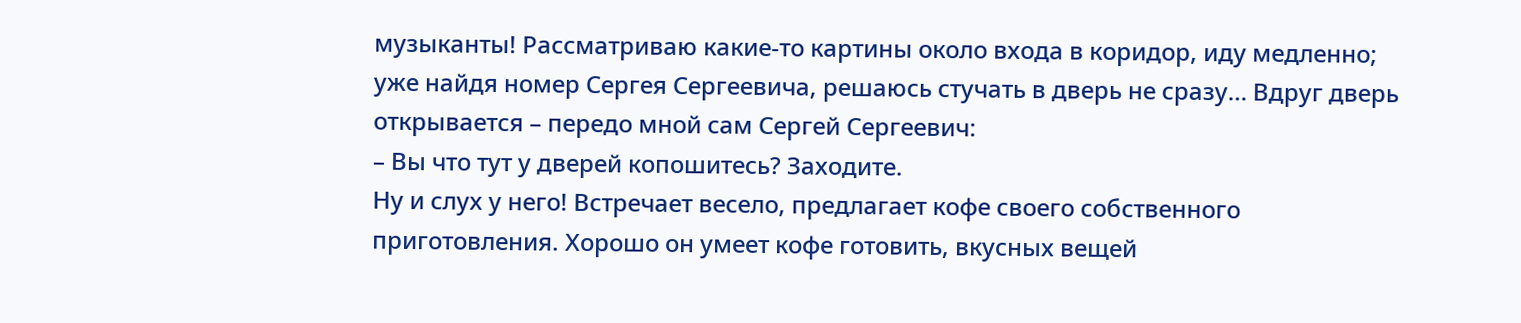музыканты! Рассматриваю какие-то картины около входа в коридор, иду медленно; уже найдя номер Сергея Сергеевича, решаюсь стучать в дверь не сразу… Вдруг дверь открывается – передо мной сам Сергей Сергеевич:
– Вы что тут у дверей копошитесь? Заходите.
Ну и слух у него! Встречает весело, предлагает кофе своего собственного приготовления. Хорошо он умеет кофе готовить, вкусных вещей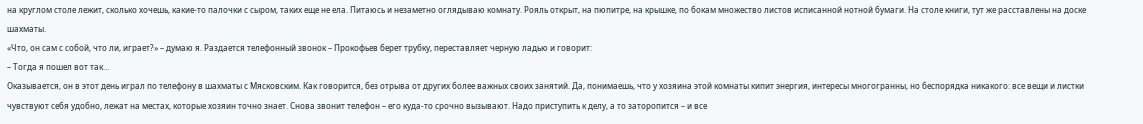на круглом столе лежит, сколько хочешь, какие-то палочки с сыром, таких еще не ела. Питаюсь и незаметно оглядываю комнату. Рояль открыт, на пюпитре, на крышке, по бокам множество листов исписанной нотной бумаги. На столе книги, тут же расставлены на доске шахматы.
«Что, он сам с собой, что ли, играет?» – думаю я. Раздается телефонный звонок – Прокофьев берет трубку, переставляет черную ладью и говорит:
– Тогда я пошел вот так…
Оказывается, он в этот день играл по телефону в шахматы с Мясковским. Как говорится, без отрыва от других более важных своих занятий. Да, понимаешь, что у хозяина этой комнаты кипит энергия, интересы многогранны, но беспорядка никакого: все вещи и листки чувствуют себя удобно, лежат на местах, которые хозяин точно знает. Снова звонит телефон – его куда-то срочно вызывают. Надо приступить к делу, а то заторопится – и все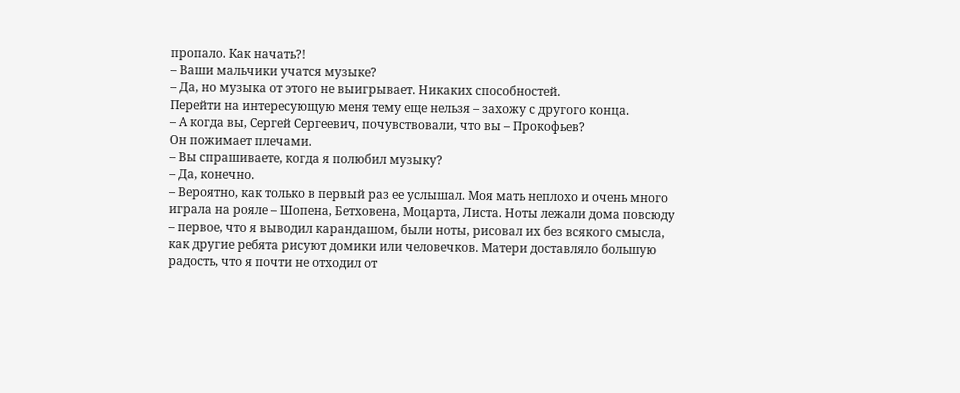пропало. Как начать?!
– Ваши мальчики учатся музыке?
– Да, но музыка от этого не выигрывает. Никаких способностей.
Перейти на интересующую меня тему еще нельзя – захожу с другого конца.
– А когда вы, Сергей Сергеевич, почувствовали, что вы – Прокофьев?
Он пожимает плечами.
– Вы спрашиваете, когда я полюбил музыку?
– Да, конечно.
– Вероятно, как только в первый раз ее услышал. Моя мать неплохо и очень много играла на рояле – Шопена, Бетховена, Моцарта, Листа. Ноты лежали дома повсюду – первое, что я выводил карандашом, были ноты, рисовал их без всякого смысла, как другие ребята рисуют домики или человечков. Матери доставляло большую радость, что я почти не отходил от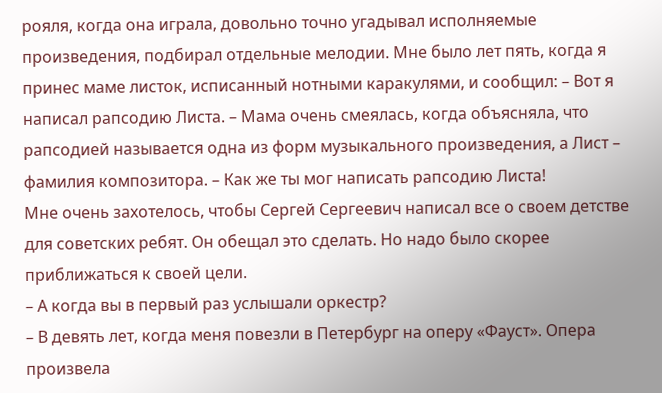рояля, когда она играла, довольно точно угадывал исполняемые произведения, подбирал отдельные мелодии. Мне было лет пять, когда я принес маме листок, исписанный нотными каракулями, и сообщил: – Вот я написал рапсодию Листа. – Мама очень смеялась, когда объясняла, что рапсодией называется одна из форм музыкального произведения, а Лист – фамилия композитора. – Как же ты мог написать рапсодию Листа!
Мне очень захотелось, чтобы Сергей Сергеевич написал все о своем детстве для советских ребят. Он обещал это сделать. Но надо было скорее приближаться к своей цели.
– А когда вы в первый раз услышали оркестр?
– В девять лет, когда меня повезли в Петербург на оперу «Фауст». Опера произвела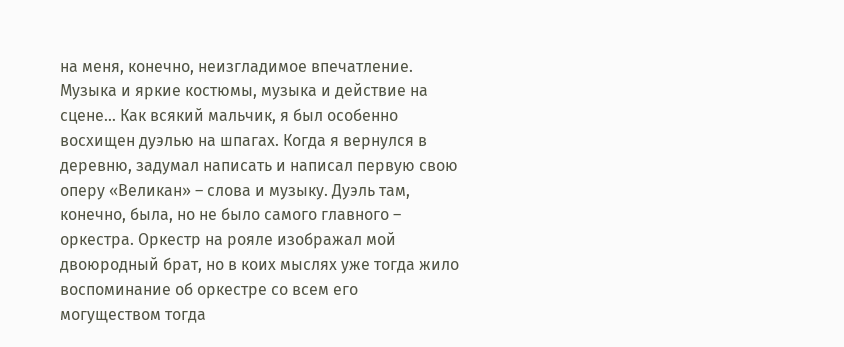на меня, конечно, неизгладимое впечатление. Музыка и яркие костюмы, музыка и действие на сцене… Как всякий мальчик, я был особенно восхищен дуэлью на шпагах. Когда я вернулся в деревню, задумал написать и написал первую свою оперу «Великан» – слова и музыку. Дуэль там, конечно, была, но не было самого главного – оркестра. Оркестр на рояле изображал мой двоюродный брат, но в коих мыслях уже тогда жило воспоминание об оркестре со всем его могуществом тогда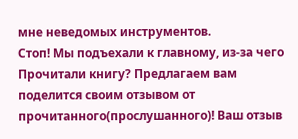мне неведомых инструментов.
Стоп! Мы подъехали к главному, из-за чего
Прочитали книгу? Предлагаем вам поделится своим отзывом от прочитанного(прослушанного)! Ваш отзыв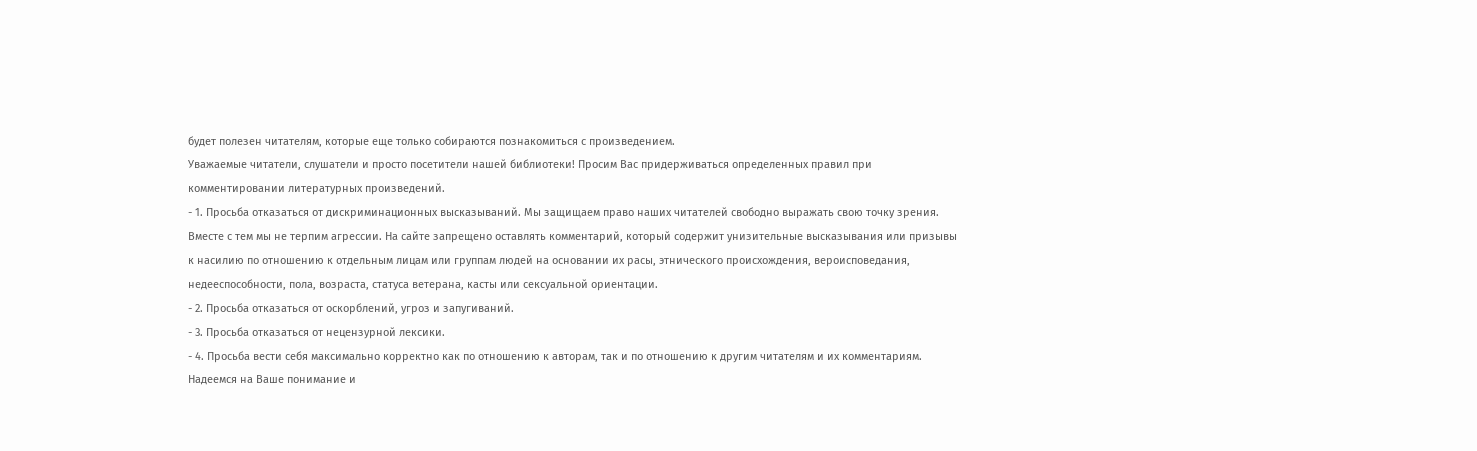будет полезен читателям, которые еще только собираются познакомиться с произведением.
Уважаемые читатели, слушатели и просто посетители нашей библиотеки! Просим Вас придерживаться определенных правил при комментировании литературных произведений.
- 1. Просьба отказаться от дискриминационных высказываний. Мы защищаем право наших читателей свободно выражать свою точку зрения. Вместе с тем мы не терпим агрессии. На сайте запрещено оставлять комментарий, который содержит унизительные высказывания или призывы к насилию по отношению к отдельным лицам или группам людей на основании их расы, этнического происхождения, вероисповедания, недееспособности, пола, возраста, статуса ветерана, касты или сексуальной ориентации.
- 2. Просьба отказаться от оскорблений, угроз и запугиваний.
- 3. Просьба отказаться от нецензурной лексики.
- 4. Просьба вести себя максимально корректно как по отношению к авторам, так и по отношению к другим читателям и их комментариям.
Надеемся на Ваше понимание и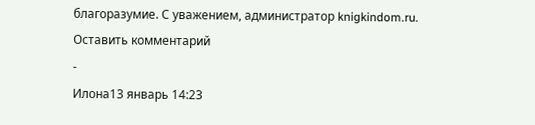благоразумие. С уважением, администратор knigkindom.ru.
Оставить комментарий
-
Илона13 январь 14:23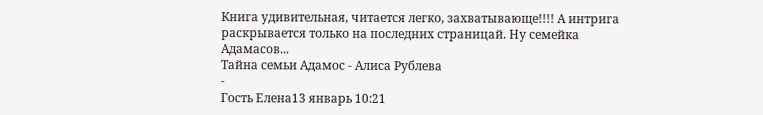Книга удивительная, читается легко, захватывающе!!!! А интрига раскрывается только на последних страницай. Ну семейка Адамасов...
Тайна семьи Адамос - Алиса Рублева
-
Гость Елена13 январь 10:21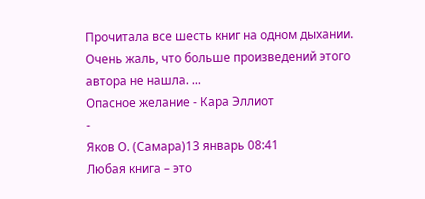Прочитала все шесть книг на одном дыхании. Очень жаль, что больше произведений этого автора не нашла. ...
Опасное желание - Кара Эллиот
-
Яков О. (Самара)13 январь 08:41
Любая книга – это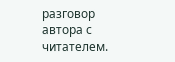разговор автора с читателем.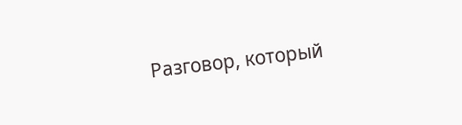Разговор, который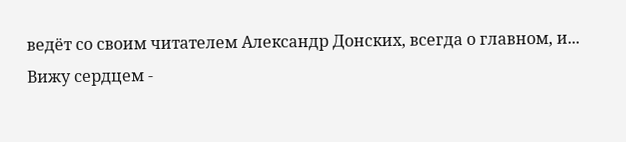ведёт со своим читателем Александр Донских, всегда о главном, и...
Вижу сердцем -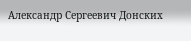Александр Сергеевич Донских